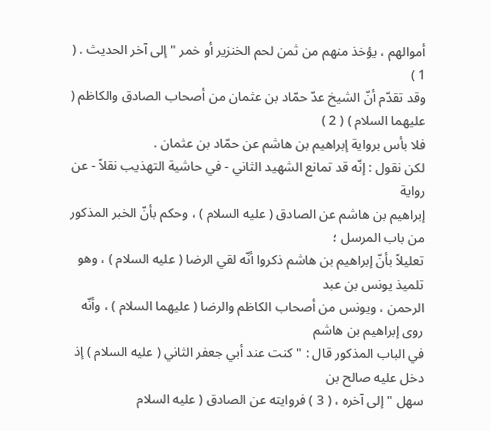أموالهم ، يؤخذ منهم من ثمن لحم الخنزير أو خمر " إلى آخر الحديث . ( 1 )
وقد تقدّم أنّ الشيخ عدّ حمّاد بن عثمان من أصحاب الصادق والكاظم ( عليهما السلام ) ( 2 )
فلا بأس برواية إبراهيم بن هاشم عن حمّاد بن عثمان .
لكن نقول : إنّه قد تمانع الشهيد الثاني - في حاشية التهذيب نقلاً - عن رواية
إبراهيم بن هاشم عن الصادق ( عليه السلام ) ، وحكم بأنّ الخبر المذكور من باب المرسل ؛
تعليلاً بأنّ إبراهيم بن هاشم ذكروا أنّه لقي الرضا ( عليه السلام ) ، وهو تلميذ يونس بن عبد
الرحمن ، ويونس من أصحاب الكاظم والرضا ( عليهما السلام ) ، وأنّه روى إبراهيم بن هاشم
في الباب المذكور قال : " كنت عند أبي جعفر الثاني ( عليه السلام ) إذ دخل عليه صالح بن
سهل " إلى آخره ، ( 3 ) فروايته عن الصادق ( عليه السلام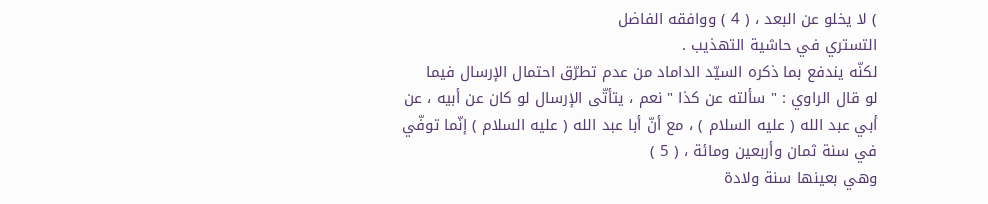) لا يخلو عن البعد ، ( 4 ) ووافقه الفاضل
التستري في حاشية التهذيب .
لكنّه يندفع بما ذكره السيّد الداماد من عدم تطرّق احتمال الإرسال فيما
لو قال الراوي : " سألته عن كذا " نعم ، يتأتّى الإرسال لو كان عن أبيه ، عن
أبي عبد الله ( عليه السلام ) ، مع أنّ أبا عبد الله ( عليه السلام ) إنّما توفّي في سنة ثمان وأربعين ومائة ، ( 5 )
وهي بعينها سنة ولادة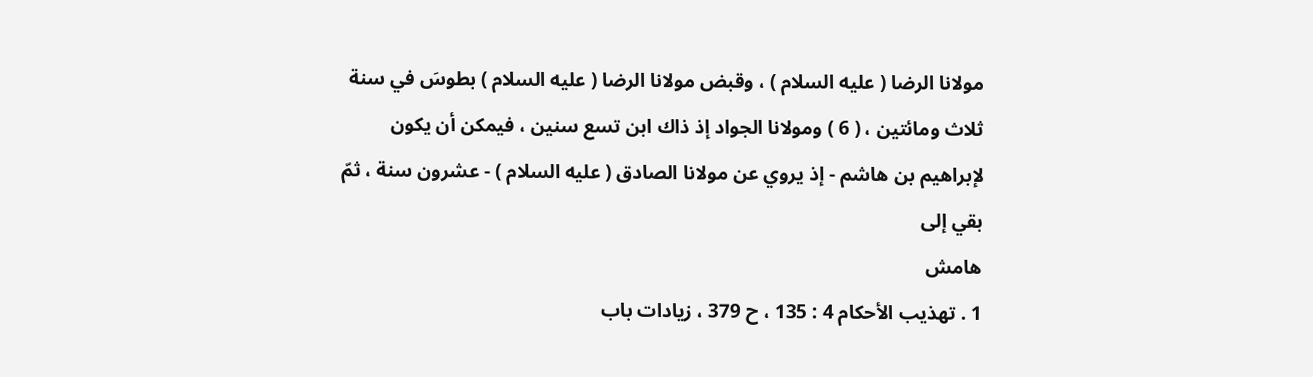مولانا الرضا ( عليه السلام ) ، وقبض مولانا الرضا ( عليه السلام ) بطوسَ في سنة
ثلاث ومائتين ، ( 6 ) ومولانا الجواد إذ ذاك ابن تسع سنين ، فيمكن أن يكون
لإبراهيم بن هاشم - إذ يروي عن مولانا الصادق ( عليه السلام ) - عشرون سنة ، ثمّ بقي إلى
هامش
1 . تهذيب الأحكام 4 : 135 ، ح 379 ، زيادات باب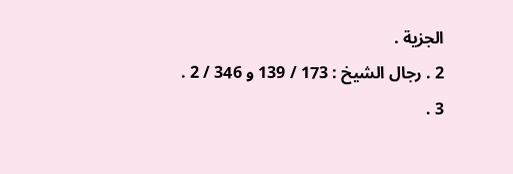الجزية .
2 . رجال الشيخ : 173 / 139 و 346 / 2 .
3 .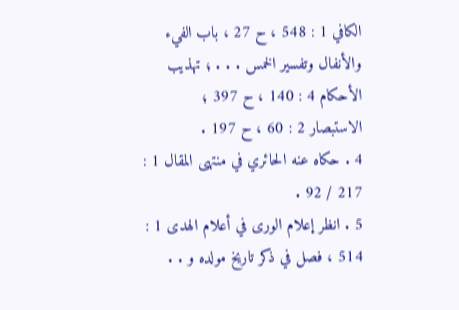الكافي 1 : 548 ، ح 27 ، باب الفيء والأنفال وتفسير الخمس . . . ؛ تهذيب الأحكام 4 : 140 ، ح 397 ؛
الاستبصار 2 : 60 ، ح 197 .
4 . حكاه عنه الحائري في منتهى المقال 1 : 217 / 92 .
5 . انظر إعلام الورى في أعلام الهدى 1 : 514 ، فصل في ذكر تاريخ مولده و . .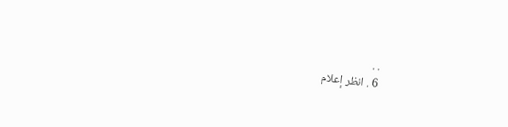. .
6 . انظر إعلام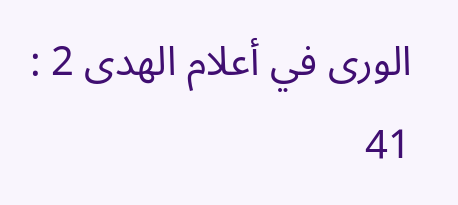الورى في أعلام الهدى 2 : 41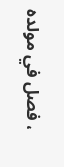، فصل في مولده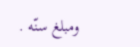ومبلغ سنّه .